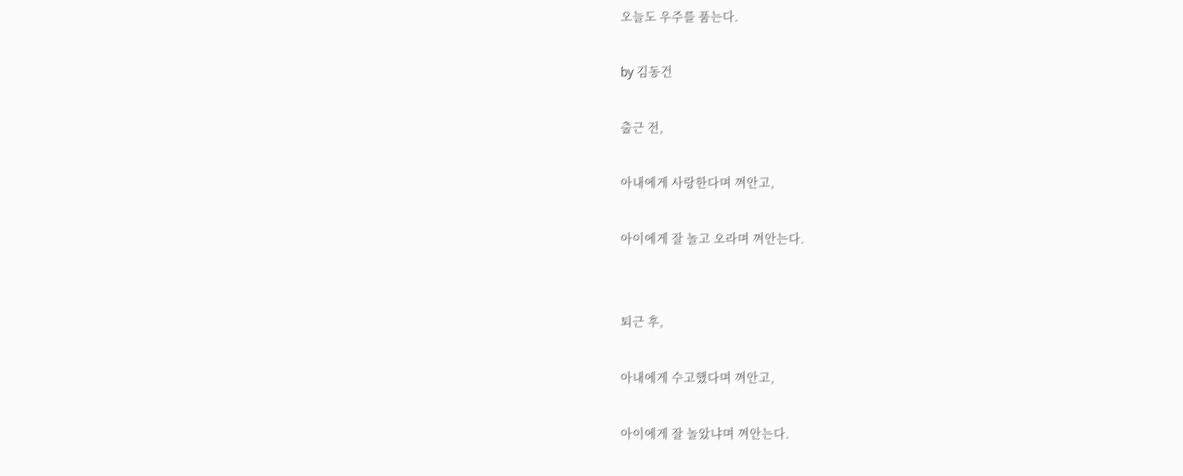오늘도 우주를 품는다.

by 김동건

출근 전,

아내에게 사랑한다며 껴안고,

아이에게 잘 놀고 오라며 껴안는다.


퇴근 후,

아내에게 수고했다며 껴안고,

아이에게 잘 놀았냐며 껴안는다.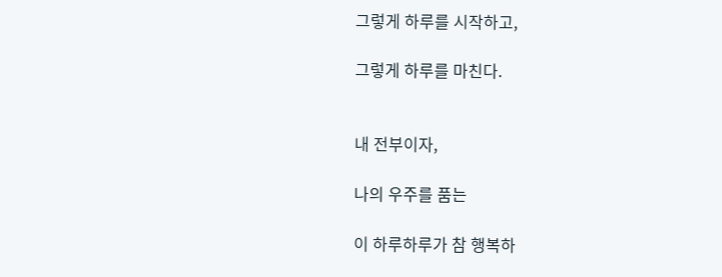그렇게 하루를 시작하고,

그렇게 하루를 마친다.


내 전부이자,

나의 우주를 품는

이 하루하루가 참 행복하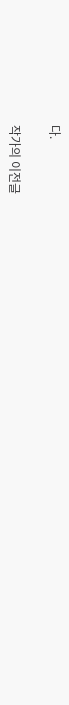다.

작가의 이전글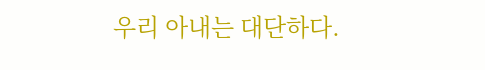우리 아내는 대단하다.